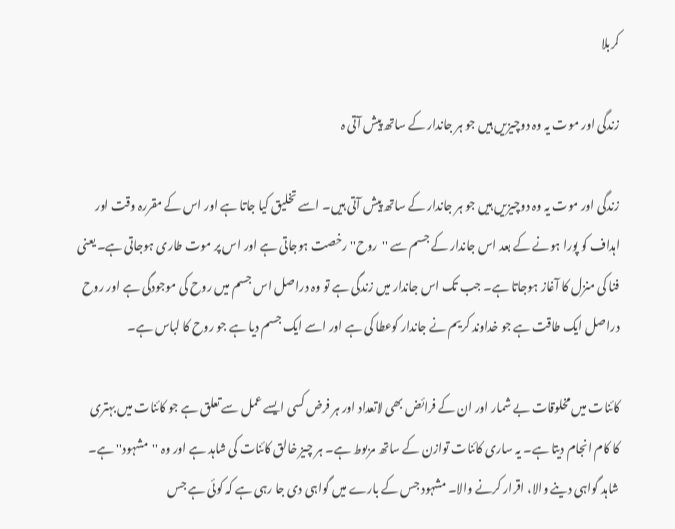کربلا

زندگی اور موت یہ وہ دوچیزیں ہیں جو ہر جاندار کے ساتھ پیش آتی ہ

زندگی اور موت یہ وہ دوچیزیں ہیں جو ہر جاندار کے ساتھ پیش آتی ہیں۔ اسے تخلیق کیا جاتا ہے اور اس کے مقررہ وقت اور اہداف کو پورا ہونے کے بعد اس جاندار کے جسم سے ''روح'' رخصت ہوجاتی ہے اور اس پر موت طاری ہوجاتی ہے۔ یعنی فنا کی منزل کا آغاز ہوجاتا ہے۔ جب تک اس جاندار میں زندگی ہے تو وہ دراصل اس جسم میں روح کی موجودگی ہے اور روح دراصل ایک طاقت ہے جو خداوند کریم نے جاندار کوعطا کی ہے اور اسے ایک جسم دیا ہے جو روح کا لباس ہے۔

کائنات میں مخلوقات بے شمار اور ان کے فرائض بھی لاتعداد اور ہر فرض کسی ایسے عمل سے تعلق ہے جو کائنات میں بہتری کا کام انجام دیتا ہے۔ یہ ساری کائنات توازن کے ساتھ مربوط ہے۔ ہر چیز خالق کائنات کی شاہد ہے اور وہ ''مشہود'' ہے۔ شاہد گواہی دینے والا، اقرار کرنے والا۔ مشہود جس کے بارے میں گواہی دی جا رہی ہے کہ کوئی ہے جس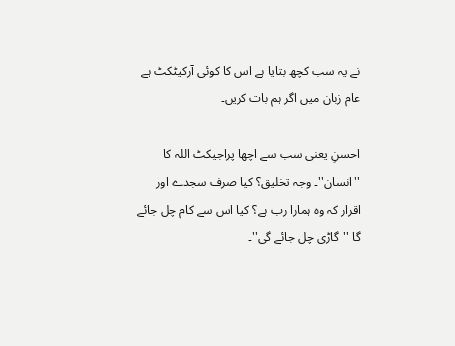نے یہ سب کچھ بتایا ہے اس کا کوئی آرکیٹکٹ ہے عام زبان میں اگر ہم بات کریں۔

احسنِ یعنی سب سے اچھا پراجیکٹ اللہ کا ''انسان''۔ وجہ تخلیق؟ کیا صرف سجدے اور اقرار کہ وہ ہمارا رب ہے؟ کیا اس سے کام چل جائے گا ''گاڑی چل جائے گی''۔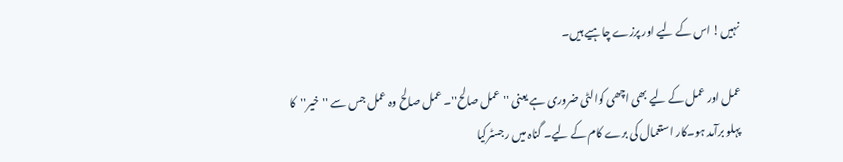نہیں! اس کے لیے اور پرزے چاہیے ہیں۔

عمل اور عمل کے لیے بھی اچھی کوالٹی ضروری ہے یعنی ''عمل صالح''۔ عمل صالح وہ عمل جس سے ''خیر''کا پہلو برآمد ہو۔کار استعمال کی برے کام کے لیے۔ گناہ میں رجسٹرکیا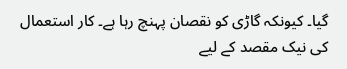گیا۔ کیونکہ گاڑی کو نقصان پہنچ رہا ہے۔ کار استعمال کی نیک مقصد کے لیے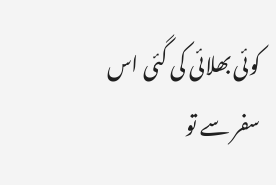کوئی بھلائی کی گئی اس سفر سے تو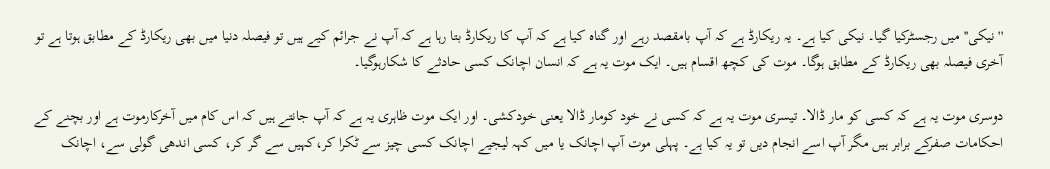''نیکی'' میں رجسٹرکیا گیا۔ نیکی کیا ہے۔ یہ ریکارڈ ہے کہ آپ بامقصد رہے اور گناہ کیا ہے کہ آپ کا ریکارڈ بتا رہا ہے کہ آپ نے جرائم کیے ہیں تو فیصلہ دنیا میں بھی ریکارڈ کے مطابق ہوتا ہے تو آخری فیصلہ بھی ریکارڈ کے مطابق ہوگا۔ موت کی کچھ اقسام ہیں۔ ایک موت یہ ہے کہ انسان اچانک کسی حادثے کا شکارہوگیا۔

دوسری موت یہ ہے کہ کسی کو مار ڈالا۔ تیسری موت یہ ہے کہ کسی نے خود کومار ڈالا یعنی خودکشی۔ اور ایک موت ظاہری یہ ہے کہ آپ جانتے ہیں کہ اس کام میں آخرکارموت ہے اور بچنے کے احکامات صفرکے برابر ہیں مگر آپ اسے انجام دیں تو یہ کیا ہے۔ پہلی موت آپ اچانک یا میں کہہ لیجیے اچانک کسی چیز سے ٹکرا کر،کہیں سے گر کر، کسی اندھی گولی سے، اچانک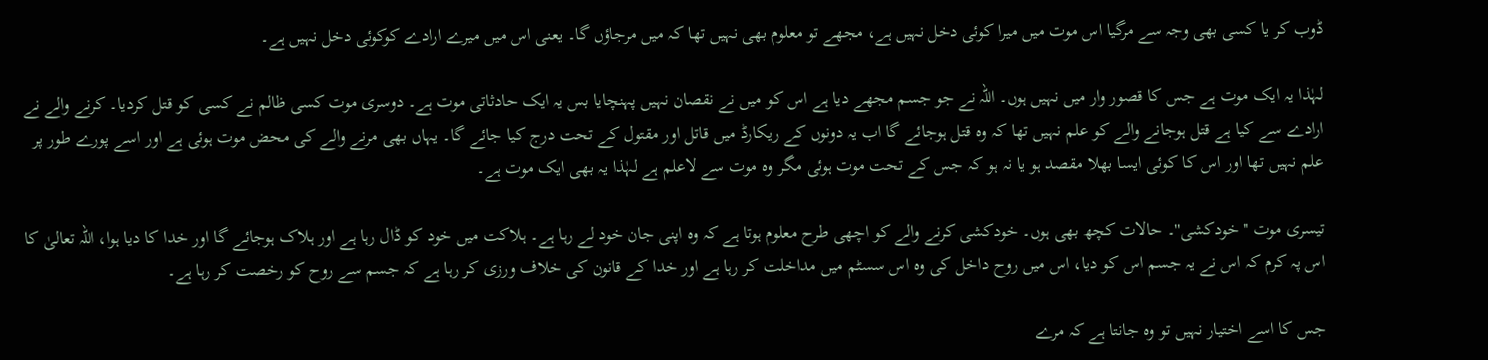ڈوب کر یا کسی بھی وجہ سے مرگیا اس موت میں میرا کوئی دخل نہیں ہے، مجھے تو معلوم بھی نہیں تھا کہ میں مرجاؤں گا۔ یعنی اس میں میرے ارادے کوکوئی دخل نہیں ہے۔

لہٰذا یہ ایک موت ہے جس کا قصور وار میں نہیں ہوں۔ اللہ نے جو جسم مجھے دیا ہے اس کو میں نے نقصان نہیں پہنچایا بس یہ ایک حادثاتی موت ہے۔ دوسری موت کسی ظالم نے کسی کو قتل کردیا۔ کرنے والے نے ارادے سے کیا ہے قتل ہوجانے والے کو علم نہیں تھا کہ وہ قتل ہوجائے گا اب یہ دونوں کے ریکارڈ میں قاتل اور مقتول کے تحت درج کیا جائے گا۔ یہاں بھی مرنے والے کی محض موت ہوئی ہے اور اسے پورے طور پر علم نہیں تھا اور اس کا کوئی ایسا بھلا مقصد ہو یا نہ ہو کہ جس کے تحت موت ہوئی مگر وہ موت سے لاعلم ہے لہٰذا یہ بھی ایک موت ہے۔

تیسری موت ''خودکشی''۔ حالات کچھ بھی ہوں۔ خودکشی کرنے والے کو اچھی طرح معلوم ہوتا ہے کہ وہ اپنی جان خود لے رہا ہے۔ ہلاکت میں خود کو ڈال رہا ہے اور ہلاک ہوجائے گا اور خدا کا دیا ہوا، اللہ تعالیٰ کا اس پہ کرم کہ اس نے یہ جسم اس کو دیا، اس میں روح داخل کی وہ اس سسٹم میں مداخلت کر رہا ہے اور خدا کے قانون کی خلاف ورزی کر رہا ہے کہ جسم سے روح کو رخصت کر رہا ہے۔

جس کا اسے اختیار نہیں تو وہ جانتا ہے کہ مرے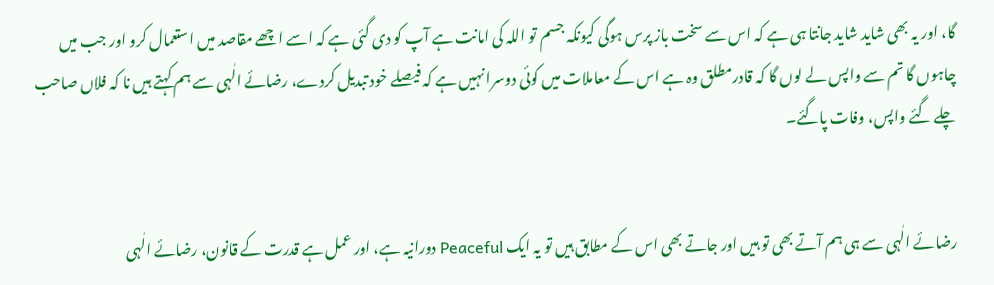گا، اور یہ بھی شاید شاید جانتا ہی ہے کہ اس سے سخت باز پرس ہوگی کیونکہ جسم تو اللہ کی امانت ہے آپ کو دی گئی ہے کہ اسے اچھے مقاصد میں استعمال کرو اور جب میں چاہوں گا تم سے واپس لے لوں گا کہ قادرمطلق وہ ہے اس کے معاملات میں کوئی دوسرا نہیں ہے کہ فیصلے خود تبدیل کردے، رضائے الٰہی سے ہم کہتے ہیں نا کہ فلاں صاحب چلے گئے واپس، وفات پاگئے۔


رضائے الٰہی سے ہی ہم آتے بھی تو ہیں اور جاتے بھی اس کے مطابق ہیں تو یہ ایک Peaceful دورانیہ ہے، اور عمل ہے قدرت کے قانون، رضائے الٰہی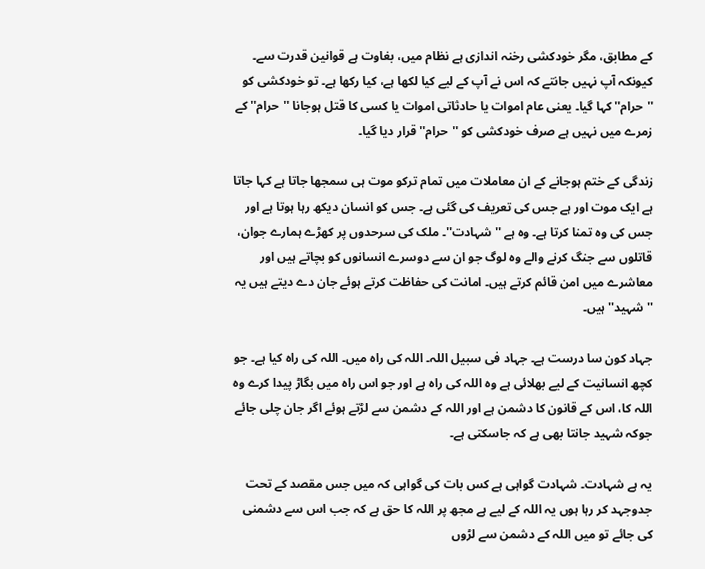کے مطابق، مگر خودکشی رخنہ اندازی ہے نظام میں، بغاوت ہے قوانین قدرت سے۔ کیونکہ آپ نہیں جانتے کہ اس نے آپ کے لیے کیا لکھا ہے، کیا رکھا ہے۔ تو خودکشی کو ''حرام'' کہا گیا۔ یعنی عام اموات یا حادثاتی اموات یا کسی کا قتل ہوجانا ''حرام'' کے زمرے میں نہیں ہے صرف خودکشی کو ''حرام'' قرار دیا گیا۔

زندگی کے ختم ہوجانے کے ان معاملات میں تمام ترکو موت ہی سمجھا جاتا ہے کہا جاتا ہے ایک موت اور ہے جس کی تعریف کی گئی ہے۔ جس کو انسان دیکھ رہا ہوتا ہے اور جس کی وہ تمنا کرتا ہے۔ وہ ہے ''شہادت''۔ ملک کی سرحدوں پر کھڑے ہمارے جوان، قاتلوں سے جنگ کرنے والے وہ لوگ جو ان سے دوسرے انسانوں کو بچاتے ہیں اور معاشرے میں امن قائم کرتے ہیں۔ امانت کی حفاظت کرتے ہوئے جان دے دیتے ہیں یہ ''شہید'' ہیں۔

جہاد کون سا درست ہے۔ جہاد فی سبیل اللہ۔ اللہ کی راہ میں۔ اللہ کی راہ کیا ہے۔ جو کچھ انسانیت کے لیے بھلائی ہے وہ اللہ کی راہ ہے اور جو اس راہ میں بگاڑ پیدا کرے وہ اللہ کا، اس کے قانون کا دشمن ہے اور اللہ کے دشمن سے لڑتے ہوئے اگر جان چلی جائے جوکہ شہید جانتا بھی ہے کہ جاسکتی ہے۔

یہ ہے شہادت۔ شہادت گواہی ہے کس بات کی گواہی کہ میں جس مقصد کے تحت جدوجہد کر رہا ہوں یہ اللہ کے لیے ہے مجھ پر اللہ کا حق ہے کہ جب اس سے دشمنی کی جائے تو میں اللہ کے دشمن سے لڑوں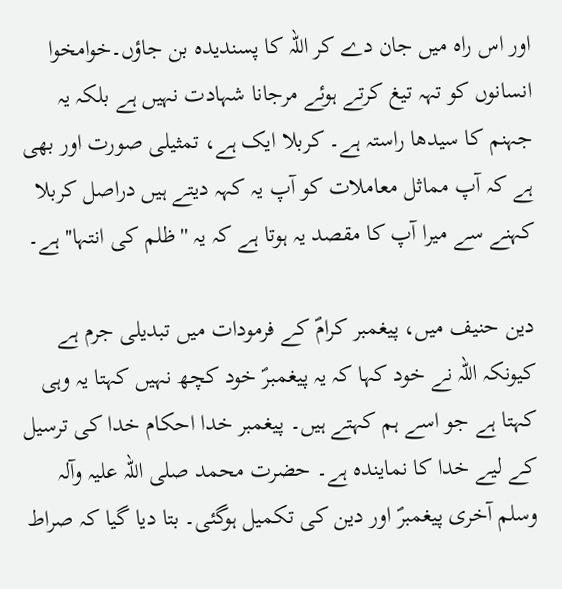اور اس راہ میں جان دے کر اللہ کا پسندیدہ بن جاؤں۔خوامخوا انسانوں کو تہہ تیغ کرتے ہوئے مرجانا شہادت نہیں ہے بلکہ یہ جہنم کا سیدھا راستہ ہے۔ کربلا ایک ہے، تمثیلی صورت اور بھی ہے کہ آپ مماثل معاملات کو آپ یہ کہہ دیتے ہیں دراصل کربلا کہنے سے میرا آپ کا مقصد یہ ہوتا ہے کہ یہ ''ظلم کی انتہا'' ہے۔

دین حنیف میں، پیغمبر کرامؐ کے فرمودات میں تبدیلی جرم ہے کیونکہ اللہ نے خود کہا کہ یہ پیغمبرؐ خود کچھ نہیں کہتا یہ وہی کہتا ہے جو اسے ہم کہتے ہیں۔ پیغمبر خدا احکام خدا کی ترسیل کے لیے خدا کا نمایندہ ہے۔ حضرت محمد صلی اللہ علیہ وآلہ وسلم آخری پیغمبرؐ اور دین کی تکمیل ہوگئی۔ بتا دیا گیا کہ صراط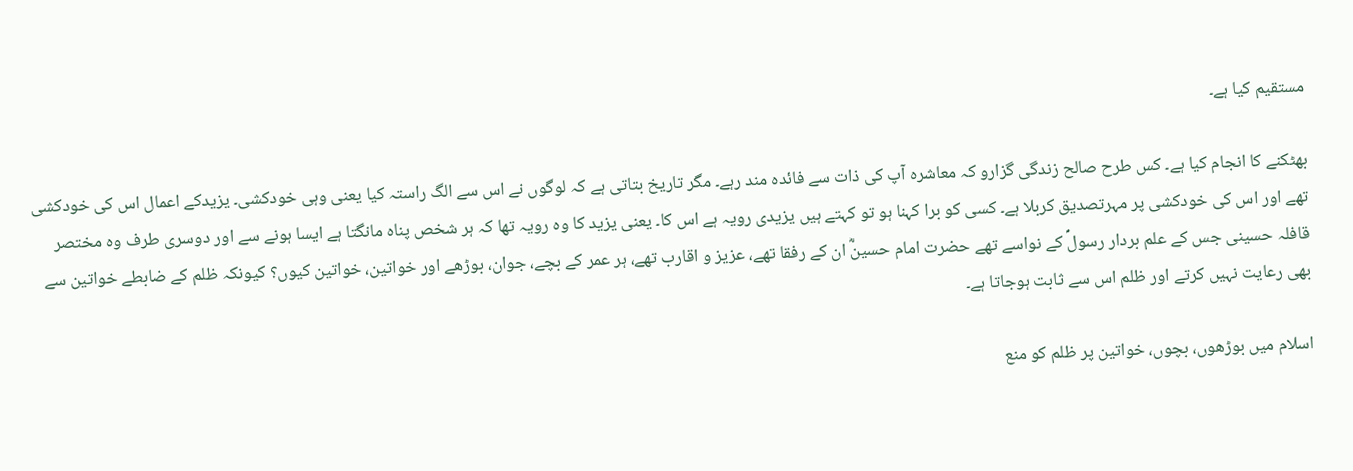مستقیم کیا ہے۔

بھٹکنے کا انجام کیا ہے۔ کس طرح صالح زندگی گزارو کہ معاشرہ آپ کی ذات سے فائدہ مند رہے۔ مگر تاریخ بتاتی ہے کہ لوگوں نے اس سے الگ راستہ کیا یعنی وہی خودکشی۔ یزیدکے اعمال اس کی خودکشی تھے اور اس کی خودکشی پر مہرتصدیق کربلا ہے۔ کسی کو برا کہنا ہو تو کہتے ہیں یزیدی رویہ ہے اس کا۔ یعنی یزید کا وہ رویہ تھا کہ ہر شخص پناہ مانگتا ہے ایسا ہونے سے اور دوسری طرف وہ مختصر قافلہ حسینی جس کے علم بردار رسولؐ کے نواسے تھے حضرت امام حسینؓ ان کے رفقا تھے، عزیز و اقارب تھے، ہر عمر کے بچے، جوان، بوڑھے اور خواتین، خواتین کیوں؟ کیونکہ ظلم کے ضابطے خواتین سے بھی رعایت نہیں کرتے اور ظلم اس سے ثابت ہوجاتا ہے۔

اسلام میں بوڑھوں، بچوں، خواتین پر ظلم کو منع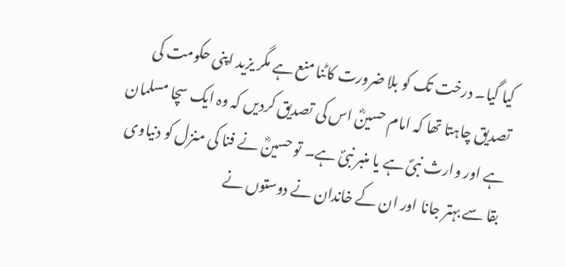کیا گیا۔ درخت تک کو بلا ضرورت کاٹنا منع ہے مگر یزید اپنی حکومت کی تصدیق چاہتا تھا کہ امام حسینؓ اس کی تصدیق کردیں کہ وہ ایک سچا مسلمان ہے اور وارث نبیؐ ہے یا منبر نبیؐ ہے۔ تو حسینؓ نے فنا کی منزل کو دنیاوی بقا سے بہتر جانا اور ان کے خاندان نے دوستوں نے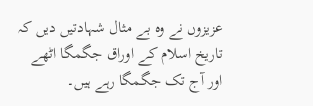عزیزوں نے وہ بے مثال شہادتیں دیں کہ تاریخ اسلام کے اوراق جگمگا اٹھے اور آج تک جگمگا رہے ہیں۔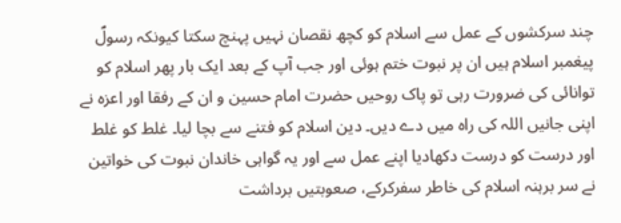چند سرکشوں کے عمل سے اسلام کو کچھ نقصان نہیں پہنچ سکتا کیونکہ رسولؐ پیغمبر اسلام ہیں ان پر نبوت ختم ہوئی اور جب آپ کے بعد ایک بار پھر اسلام کو توانائی کی ضرورت رہی تو پاک روحیں حضرت امام حسین و ان کے رفقا اور اعزہ نے اپنی جانیں اللہ کی راہ میں دے دیں۔ دین اسلام کو فتنے سے بچا لیا۔ غلط کو غلط اور درست کو درست دکھادیا اپنے عمل سے اور یہ گواہی خاندان نبوت کی خواتین نے سر برہنہ اسلام کی خاطر سفرکرکے، صعوبتیں برداشت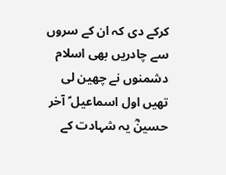کرکے دی کہ ان کے سروں سے چادریں بھی اسلام دشمنوں نے چھین لی تھیں اول اسماعیل ؑ آخر حسینؓ یہ شہادت کے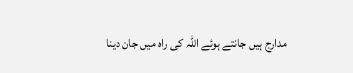مدارج ہیں جانتے ہوئے اللہ کی راہ میں جان دینا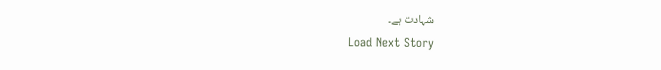شہادت ہے۔
Load Next Story